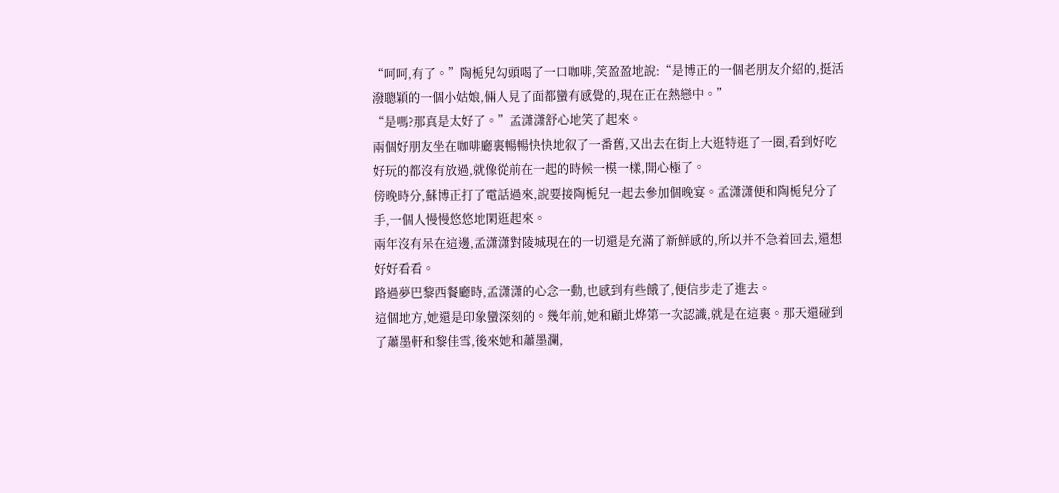“呵呵,有了。”陶栀兒勾頭喝了一口咖啡,笑盈盈地說:“是博正的一個老朋友介紹的,挺活潑聰穎的一個小姑娘,倆人見了面都蠻有感覺的,現在正在熱戀中。”
“是嗎?那真是太好了。”孟潇潇舒心地笑了起來。
兩個好朋友坐在咖啡廳裏暢暢快快地叙了一番舊,又出去在街上大逛特逛了一圈,看到好吃好玩的都沒有放過,就像從前在一起的時候一模一樣,開心極了。
傍晚時分,蘇博正打了電話過來,說要接陶栀兒一起去參加個晚宴。孟潇潇便和陶栀兒分了手,一個人慢慢悠悠地閑逛起來。
兩年沒有呆在這邊,孟潇潇對陵城現在的一切還是充滿了新鮮感的,所以并不急着回去,還想好好看看。
路過夢巴黎西餐廳時,孟潇潇的心念一動,也感到有些餓了,便信步走了進去。
這個地方,她還是印象蠻深刻的。幾年前,她和顧北烨第一次認識,就是在這裏。那天還碰到了蕭墨軒和黎佳雪,後來她和蕭墨瀾,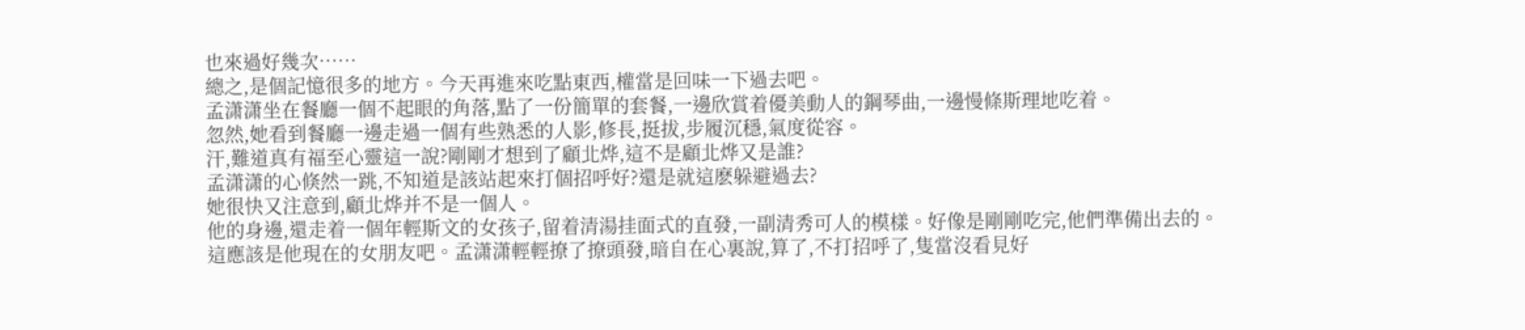也來過好幾次……
總之,是個記憶很多的地方。今天再進來吃點東西,權當是回味一下過去吧。
孟潇潇坐在餐廳一個不起眼的角落,點了一份簡單的套餐,一邊欣賞着優美動人的鋼琴曲,一邊慢條斯理地吃着。
忽然,她看到餐廳一邊走過一個有些熟悉的人影,修長,挺拔,步履沉穩,氣度從容。
汗,難道真有福至心靈這一說?剛剛才想到了顧北烨,這不是顧北烨又是誰?
孟潇潇的心倏然一跳,不知道是該站起來打個招呼好?還是就這麽躲避過去?
她很快又注意到,顧北烨并不是一個人。
他的身邊,還走着一個年輕斯文的女孩子,留着清湯挂面式的直發,一副清秀可人的模樣。好像是剛剛吃完,他們準備出去的。
這應該是他現在的女朋友吧。孟潇潇輕輕撩了撩頭發,暗自在心裏說,算了,不打招呼了,隻當沒看見好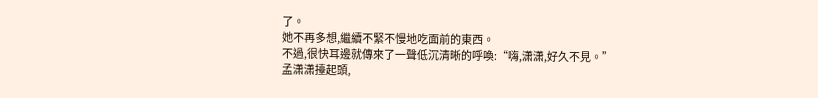了。
她不再多想,繼續不緊不慢地吃面前的東西。
不過,很快耳邊就傳來了一聲低沉清晰的呼喚:“嗨,潇潇,好久不見。”
孟潇潇擡起頭,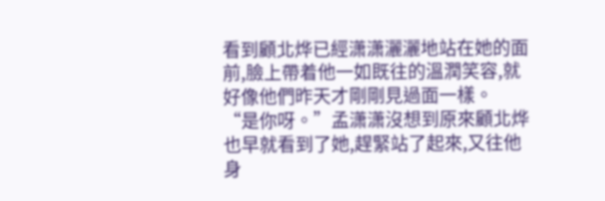看到顧北烨已經潇潇灑灑地站在她的面前,臉上帶着他一如既往的溫潤笑容,就好像他們昨天才剛剛見過面一樣。
“是你呀。”孟潇潇沒想到原來顧北烨也早就看到了她,趕緊站了起來,又往他身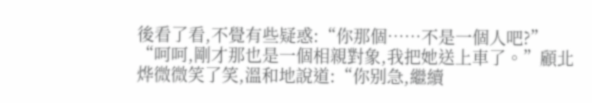後看了看,不覺有些疑惑:“你那個……不是一個人吧?”
“呵呵,剛才那也是一個相親對象,我把她送上車了。”顧北烨微微笑了笑,溫和地說道:“你别急,繼續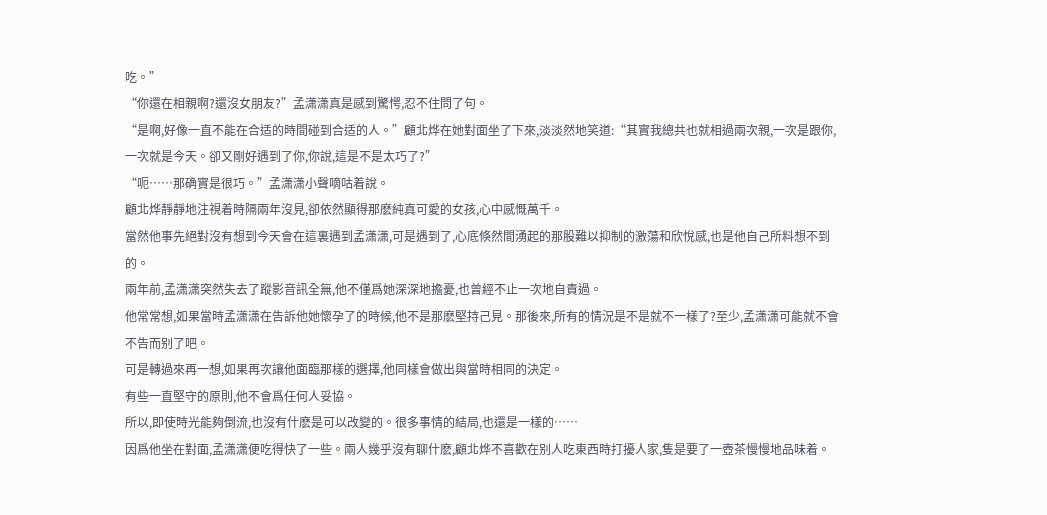吃。”
“你還在相親啊?還沒女朋友?”孟潇潇真是感到驚愕,忍不住問了句。
“是啊,好像一直不能在合适的時間碰到合适的人。”顧北烨在她對面坐了下來,淡淡然地笑道:“其實我總共也就相過兩次親,一次是跟你,一次就是今天。卻又剛好遇到了你,你說,這是不是太巧了?”
“呃……那确實是很巧。”孟潇潇小聲嘀咕着說。
顧北烨靜靜地注視着時隔兩年沒見,卻依然顯得那麽純真可愛的女孩,心中感慨萬千。
當然他事先絕對沒有想到今天會在這裏遇到孟潇潇,可是遇到了,心底倏然間湧起的那股難以抑制的激蕩和欣悅感,也是他自己所料想不到的。
兩年前,孟潇潇突然失去了蹤影音訊全無,他不僅爲她深深地擔憂,也曾經不止一次地自責過。
他常常想,如果當時孟潇潇在告訴他她懷孕了的時候,他不是那麽堅持己見。那後來,所有的情況是不是就不一樣了?至少,孟潇潇可能就不會不告而别了吧。
可是轉過來再一想,如果再次讓他面臨那樣的選擇,他同樣會做出與當時相同的決定。
有些一直堅守的原則,他不會爲任何人妥協。
所以,即使時光能夠倒流,也沒有什麽是可以改變的。很多事情的結局,也還是一樣的……
因爲他坐在對面,孟潇潇便吃得快了一些。兩人幾乎沒有聊什麽,顧北烨不喜歡在别人吃東西時打擾人家,隻是要了一壺茶慢慢地品味着。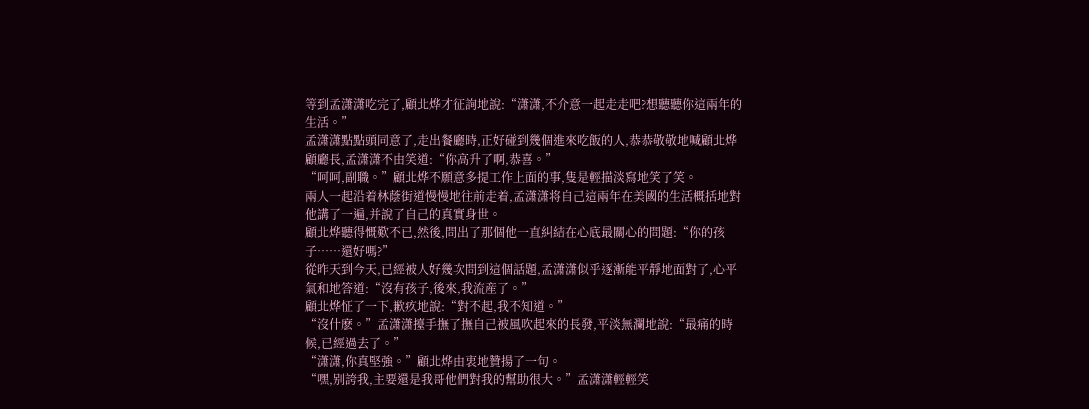等到孟潇潇吃完了,顧北烨才征詢地說:“潇潇,不介意一起走走吧?想聽聽你這兩年的生活。”
孟潇潇點點頭同意了,走出餐廳時,正好碰到幾個進來吃飯的人,恭恭敬敬地喊顧北烨顧廳長,孟潇潇不由笑道:“你高升了啊,恭喜。”
“呵呵,副職。”顧北烨不願意多提工作上面的事,隻是輕描淡寫地笑了笑。
兩人一起沿着林蔭街道慢慢地往前走着,孟潇潇将自己這兩年在美國的生活概括地對他講了一遍,并說了自己的真實身世。
顧北烨聽得慨歎不已,然後,問出了那個他一直糾結在心底最關心的問題:“你的孩子……還好嗎?”
從昨天到今天,已經被人好幾次問到這個話題,孟潇潇似乎逐漸能平靜地面對了,心平氣和地答道:“沒有孩子,後來,我流産了。”
顧北烨怔了一下,歉疚地說:“對不起,我不知道。”
“沒什麽。”孟潇潇擡手撫了撫自己被風吹起來的長發,平淡無瀾地說:“最痛的時候,已經過去了。”
“潇潇,你真堅強。”顧北烨由衷地贊揚了一句。
“嘿,别誇我,主要還是我哥他們對我的幫助很大。”孟潇潇輕輕笑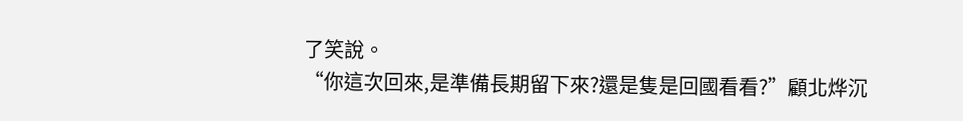了笑說。
“你這次回來,是準備長期留下來?還是隻是回國看看?”顧北烨沉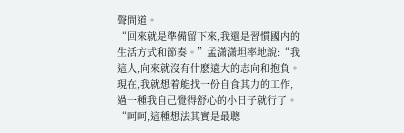聲問道。
“回來就是準備留下來,我還是習慣國内的生活方式和節奏。”孟潇潇坦率地說:“我這人,向來就沒有什麽遠大的志向和抱負。現在,我就想着能找一份自食其力的工作,過一種我自己覺得舒心的小日子就行了。
“呵呵,這種想法其實是最聰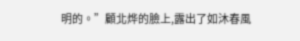明的。”顧北烨的臉上,露出了如沐春風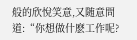般的欣悅笑意,又随意問道:“你想做什麽工作呢?